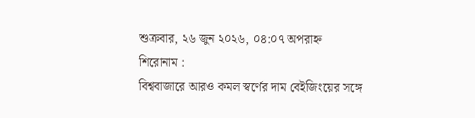শুক্রবার, ২৬ জুন ২০২৬, ০৪:০৭ অপরাহ্ন
শিরোনাম :
বিশ্ববাজারে আরও কমল স্বর্ণের দাম বেইজিংয়ের সঙ্গে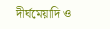দীর্ঘমেয়াদি ও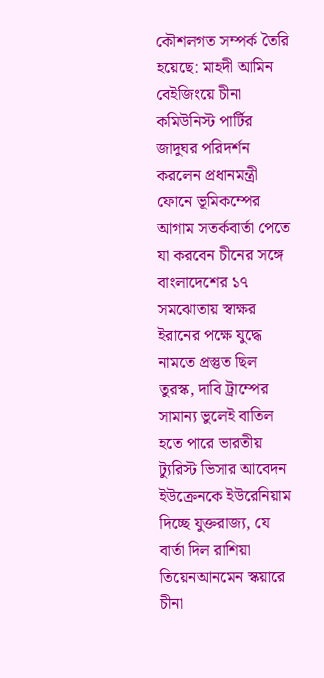কৌশলগত সম্পর্ক তৈরি হয়েছে: মাহদী আমিন বেইজিংয়ে চীনা কমিউনিস্ট পার্টির জাদুঘর পরিদর্শন করলেন প্রধানমন্ত্রী ফোনে ভূমিকম্পের আগাম সতর্কবার্তা পেতে যা করবেন চীনের সঙ্গে বাংলাদেশের ১৭ সমঝোতায় স্বাক্ষর ইরানের পক্ষে যুদ্ধে নামতে প্রস্তুত ছিল তুরস্ক, দাবি ট্রাম্পের সামান্য ভুলেই বাতিল হতে পারে ভারতীয় ট্যুরিস্ট ভিসার আবেদন ইউক্রেনকে ইউরেনিয়াম দিচ্ছে যুক্তরাজ্য, যে বার্তা দিল রাশিয়া তিয়েনআনমেন স্কয়ারে চীনা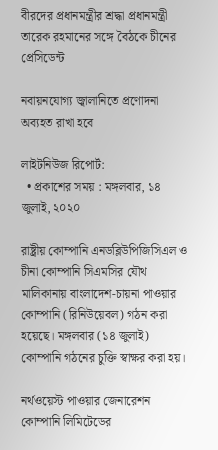বীরদের প্রধানমন্ত্রীর শ্রদ্ধা প্রধানমন্ত্রী তারেক রহমানের সঙ্গে বৈঠকে চীনের প্রেসিডেন্ট

নবায়নযোগ্য জ্বালানিতে প্রণোদনা অব্যহত রাখা হবে

লাইটনিউজ রিপোর্ট:
  • প্রকাশের সময় : মঙ্গলবার, ১৪ জুলাই, ২০২০

রাষ্ট্রীয় কোম্পানি এনডব্লিউপিজিসিএল ও চীনা কোম্পানি সিএমসির যৌথ মালিকানায় বাংলাদেশ-চায়না পাওয়ার কোম্পানি (রিনিউয়েবল) গঠন করা হয়েছে। মঙ্গলবার (১৪ জুলাই) কোম্পানি গঠনের চুক্তি স্বাক্ষর করা হয়।

নর্থওয়েস্ট পাওয়ার জেনারেশন কোম্পানি লিমিটেডের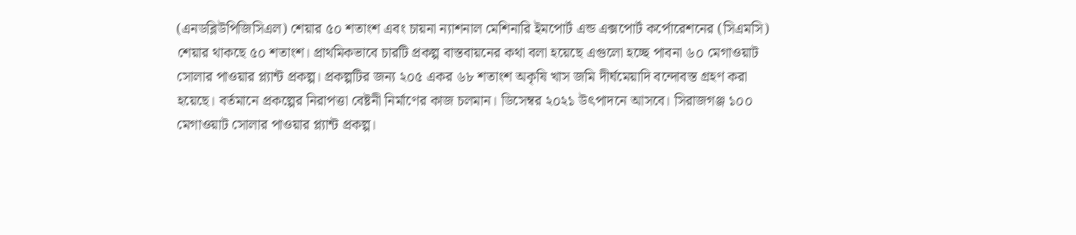(এনডব্লিউপিজিসিএল) শেয়ার ৫০ শতাংশ এবং চায়না ন্যাশনাল মেশিনারি ইমপোর্ট এন্ড এক্সপোর্ট কর্পোরেশনের (সিএমসি) শেয়ার থাকছে ৫০ শতাংশ। প্রাথমিকভাবে চারটি প্রকল্প বাস্তবায়নের কথা বলা হয়েছে এগুলো হচ্ছে পাবনা ৬০ মেগাওয়াট সোলার পাওয়ার প্ল্যান্ট প্রকল্প। প্রকল্পটির জন্য ২০৫ একর ৬৮ শতাংশ অকৃষি খাস জমি দীর্ঘমেয়াদি বন্দোবস্ত গ্রহণ করা হয়েছে। বর্তমানে প্রকল্পের নিরাপত্তা বেষ্টনী নির্মাণের কাজ চলমান। ডিসেম্বর ২০২১ উৎপাদনে আসবে। সিরাজগঞ্জ ১০০ মেগাওয়াট সোলার পাওয়ার প্ল্যান্ট প্রকল্প।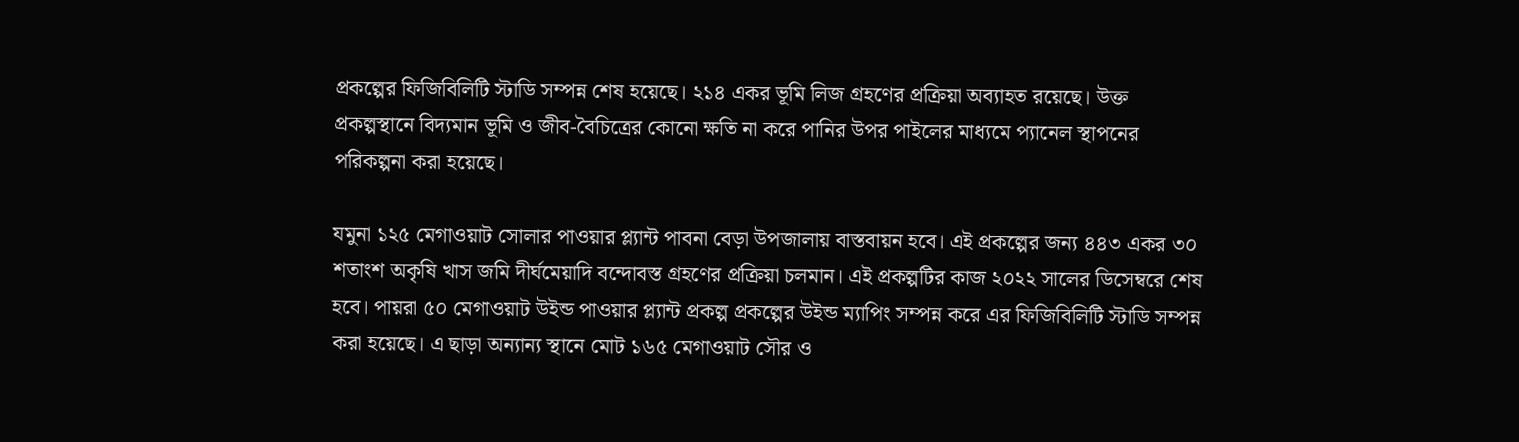প্রকল্পের ফিজিবিলিটি স্টাডি সম্পন্ন শেষ হয়েছে। ২১৪ একর ভূমি লিজ গ্রহণের প্রক্রিয়া অব্যাহত রয়েছে। উক্ত প্রকল্পস্থানে বিদ্যমান ভূমি ও জীব-বৈচিত্রের কোনো ক্ষতি না করে পানির উপর পাইলের মাধ্যমে প্যানেল স্থাপনের পরিকল্পনা করা হয়েছে।

যমুনা ১২৫ মেগাওয়াট সোলার পাওয়ার প্ল্যান্ট পাবনা বেড়া উপজালায় বাস্তবায়ন হবে। এই প্রকল্পের জন্য ৪৪৩ একর ৩০ শতাংশ অকৃষি খাস জমি দীর্ঘমেয়াদি বন্দোবস্ত গ্রহণের প্রক্রিয়া চলমান। এই প্রকল্পটির কাজ ২০২২ সালের ডিসেম্বরে শেষ হবে। পায়রা ৫০ মেগাওয়াট উইন্ড পাওয়ার প্ল্যান্ট প্রকল্প প্রকল্পের উইন্ড ম্যাপিং সম্পন্ন করে এর ফিজিবিলিটি স্টাডি সম্পন্ন করা হয়েছে। এ ছাড়া অন্যান্য স্থানে মোট ১৬৫ মেগাওয়াট সৌর ও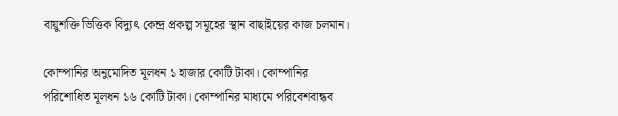বায়ুশক্তি ভিত্তিক বিদ্যুৎ কেন্দ্র প্রকল্প সমূহের স্থান বাছাইয়ের কাজ চলমান।

কোম্পানির অনুমোদিত মূলধন ১ হাজার কোটি টাকা। কোম্পানির পরিশোধিত মূলধন ১৬ কোটি টাকা। কোম্পানির মাধ্যমে পরিবেশবান্ধব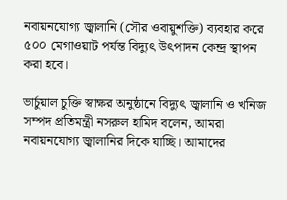নবায়নযোগ্য জ্বালানি (সৌর ওবায়ুশক্তি) ব্যবহার করে ৫০০ মেগাওয়াট পর্যন্ত বিদ্যুৎ উৎপাদন কেন্দ্র স্থাপন করা হবে।

ভার্চুয়াল চুক্তি স্বাক্ষর অনুষ্ঠানে বিদ্যুৎ জ্বালানি ও খনিজ সম্পদ প্রতিমন্ত্রী নসরুল হামিদ বলেন, আমরা নবায়নযোগ্য জ্বালানির দিকে যাচ্ছি। আমাদের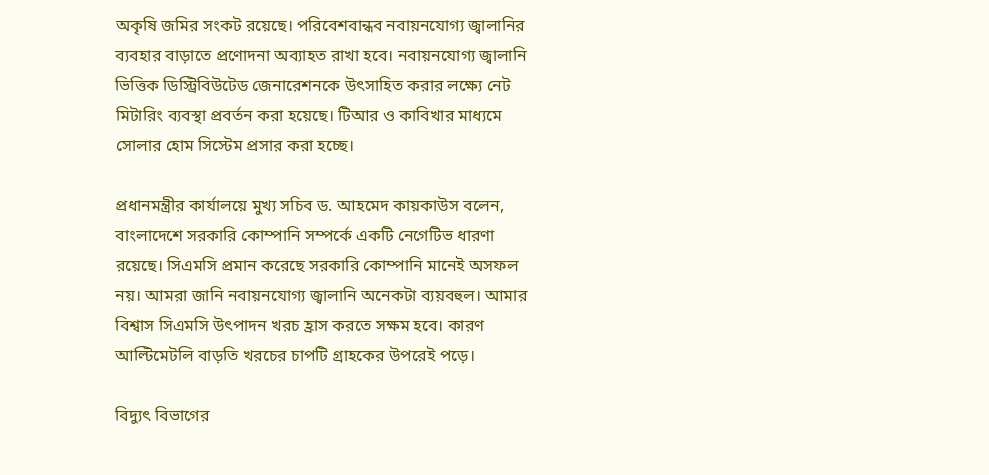অকৃষি জমির সংকট রয়েছে। পরিবেশবান্ধব নবায়নযোগ্য জ্বালানির ব্যবহার বাড়াতে প্রণোদনা অব্যাহত রাখা হবে। নবায়নযোগ্য জ্বালানি ভিত্তিক ডিস্ট্রিবিউটেড জেনারেশনকে উৎসাহিত করার লক্ষ্যে নেট মিটারিং ব্যবস্থা প্রবর্তন করা হয়েছে। টিআর ও কাবিখার মাধ্যমে সোলার হোম সিস্টেম প্রসার করা হচ্ছে।

প্রধানমন্ত্রীর কার্যালয়ে মুখ্য সচিব ড. আহমেদ কায়কাউস বলেন, বাংলাদেশে সরকারি কোম্পানি সম্পর্কে একটি নেগেটিভ ধারণা রয়েছে। সিএমসি প্রমান করেছে সরকারি কোম্পানি মানেই অসফল নয়। আমরা জানি নবায়নযোগ্য জ্বালানি অনেকটা ব্যয়বহুল। আমার বিশ্বাস সিএমসি উৎপাদন খরচ হ্রাস করতে সক্ষম হবে। কারণ আল্টিমেটলি বাড়তি খরচের চাপটি গ্রাহকের উপরেই পড়ে।

বিদ্যুৎ বিভাগের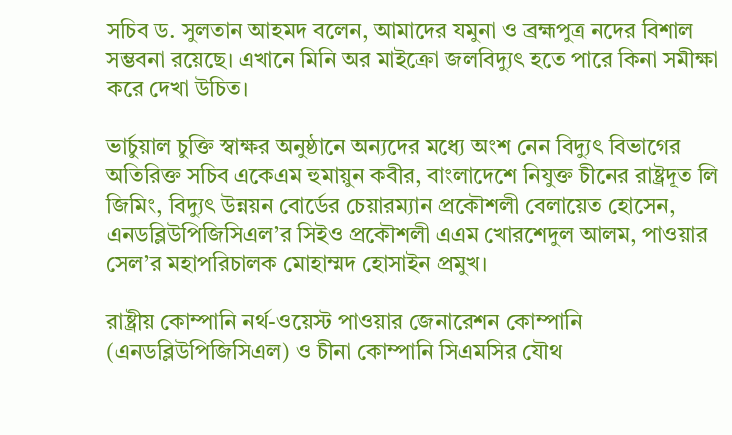সচিব ড. সুলতান আহমদ বলেন, আমাদের যমুনা ও ব্রহ্মপুত্র নদের বিশাল সম্ভবনা রয়েছে। এখানে মিনি অর মাইক্রো জলবিদ্যুৎ হতে পারে কিনা সমীক্ষা করে দেখা উচিত।

ভার্চুয়াল চুক্তি স্বাক্ষর অনুষ্ঠানে অন্যদের মধ্যে অংশ নেন বিদ্যুৎ বিভাগের অতিরিক্ত সচিব একেএম হুমায়ুন কবীর, বাংলাদেশে নিযুক্ত চীনের রাষ্ট্রদূত লি জিমিং, বিদ্যুৎ উন্নয়ন বোর্ডের চেয়ারম্যান প্রকৌশলী বেলায়েত হোসেন, এনডব্লিউপিজিসিএল’র সিইও প্রকৌশলী এএম খোরশেদুল আলম, পাওয়ার সেল’র মহাপরিচালক মোহাম্মদ হোসাইন প্রমুখ।

রাষ্ট্রীয় কোম্পানি নর্থ-ওয়েস্ট পাওয়ার জেনারেশন কোম্পানি (এনডব্লিউপিজিসিএল) ও চীনা কোম্পানি সিএমসির যৌথ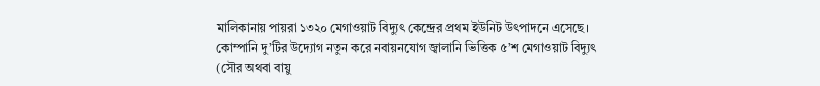মালিকানায় পায়রা ১৩২০ মেগাওয়াট বিদ্যুৎ কেন্দ্রের প্রথম ইউনিট উৎপাদনে এসেছে। কোম্পানি দু’টির উদ্যোগ নতুন করে নবায়নযোগ জ্বালানি ভিত্তিক ৫’শ মেগাওয়াট বিদ্যুৎ (সৌর অথবা বায়ু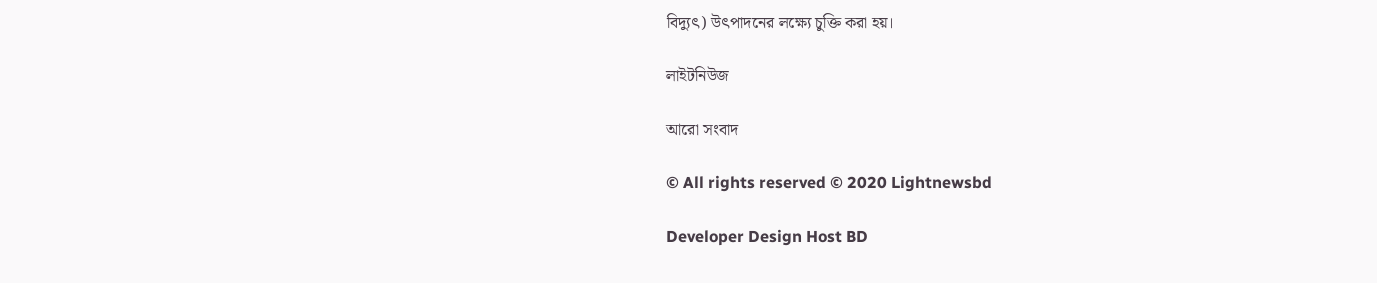বিদ্যুৎ) উৎপাদনের লক্ষ্যে চুক্তি করা হয়।

লাইটনিউজ

আরো সংবাদ

© All rights reserved © 2020 Lightnewsbd

Developer Design Host BD